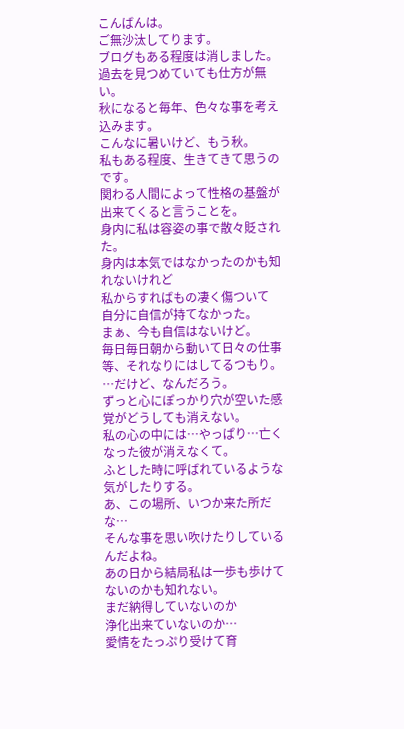こんばんは。
ご無沙汰してります。
ブログもある程度は消しました。
過去を見つめていても仕方が無い。
秋になると毎年、色々な事を考え込みます。
こんなに暑いけど、もう秋。
私もある程度、生きてきて思うのです。
関わる人間によって性格の基盤が出来てくると言うことを。
身内に私は容姿の事で散々貶された。
身内は本気ではなかったのかも知れないけれど
私からすればもの凄く傷ついて
自分に自信が持てなかった。
まぁ、今も自信はないけど。
毎日毎日朝から動いて日々の仕事等、それなりにはしてるつもり。
…だけど、なんだろう。
ずっと心にぽっかり穴が空いた感覚がどうしても消えない。
私の心の中には…やっぱり…亡くなった彼が消えなくて。
ふとした時に呼ばれているような気がしたりする。
あ、この場所、いつか来た所だな…
そんな事を思い吹けたりしているんだよね。
あの日から結局私は一歩も歩けてないのかも知れない。
まだ納得していないのか
浄化出来ていないのか…
愛情をたっぷり受けて育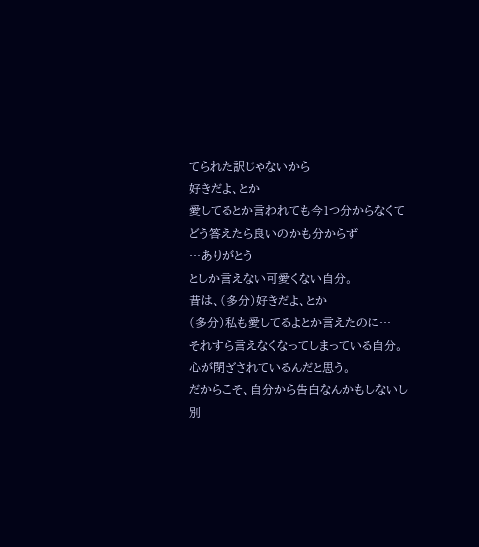てられた訳じゃないから
好きだよ、とか
愛してるとか言われても今1つ分からなくて
どう答えたら良いのかも分からず
…ありがとう
としか言えない可愛くない自分。
昔は、(多分)好きだよ、とか
(多分)私も愛してるよとか言えたのに…
それすら言えなくなってしまっている自分。
心が閉ざされているんだと思う。
だからこそ、自分から告白なんかもしないし
別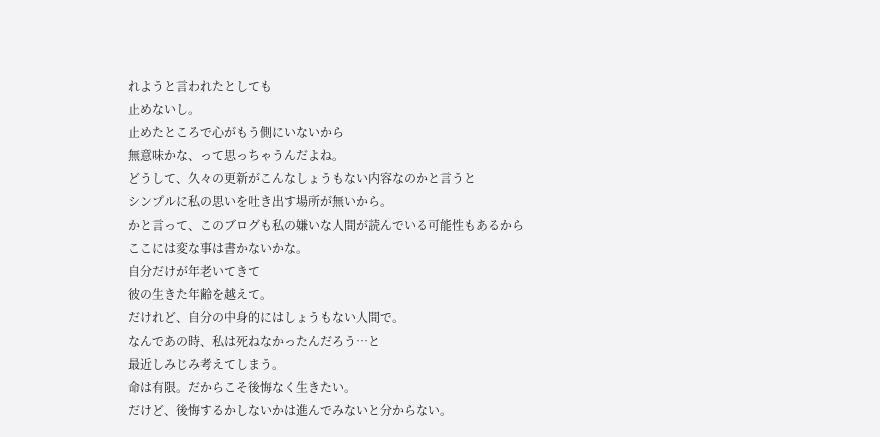れようと言われたとしても
止めないし。
止めたところで心がもう側にいないから
無意味かな、って思っちゃうんだよね。
どうして、久々の更新がこんなしょうもない内容なのかと言うと
シンプルに私の思いを吐き出す場所が無いから。
かと言って、このブログも私の嫌いな人間が読んでいる可能性もあるから
ここには変な事は書かないかな。
自分だけが年老いてきて
彼の生きた年齢を越えて。
だけれど、自分の中身的にはしょうもない人間で。
なんであの時、私は死ねなかったんだろう…と
最近しみじみ考えてしまう。
命は有限。だからこそ後悔なく生きたい。
だけど、後悔するかしないかは進んでみないと分からない。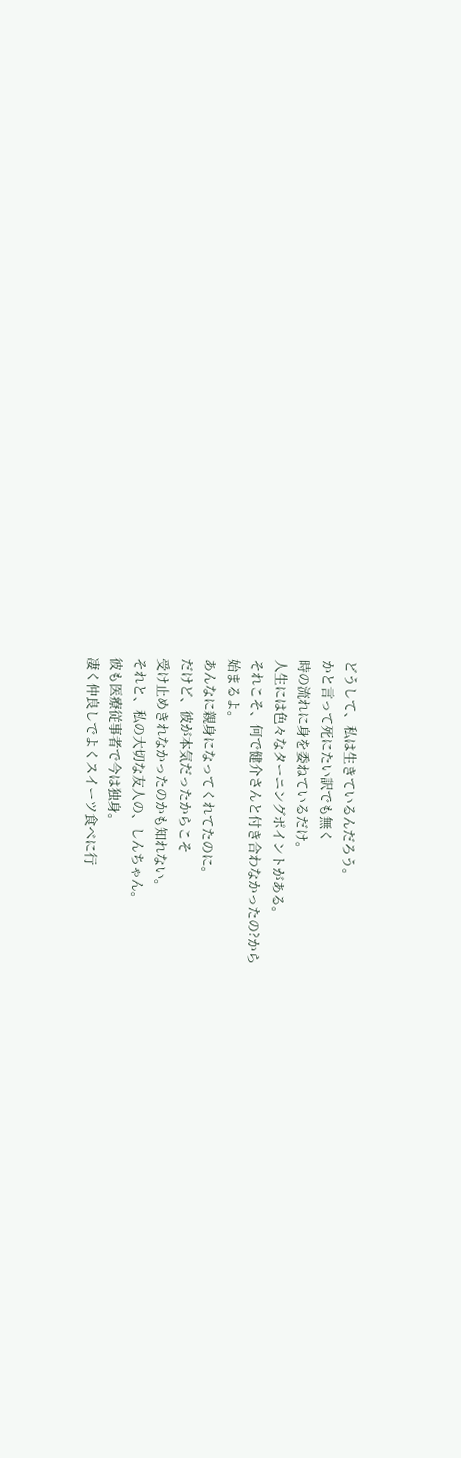どうして、私は生きているんだろう。
かと言って死にたい訳でも無く
時の流れに身を委ねているだけ。
人生には色々なターニングポイントがある。
それこそ、何で健介さんと付き合わなかったの?から
始まるよ。
あんなに親身になってくれてたのに。
だけど、彼が本気だったからこそ
受け止めきれなかったのかも知れない。
それと、私の大切な友人の、しんちゃん。
彼も医療従事者で今は独身。
凄く仲良しでよくスイーツ食べに行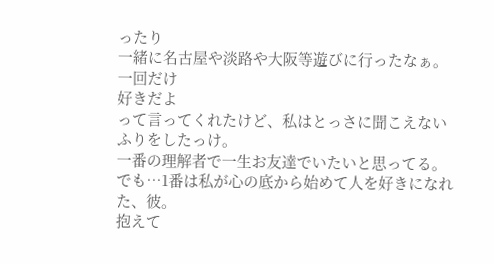ったり
一緒に名古屋や淡路や大阪等遊びに行ったなぁ。
一回だけ
好きだよ
って言ってくれたけど、私はとっさに聞こえないふりをしたっけ。
一番の理解者で一生お友達でいたいと思ってる。
でも…1番は私が心の底から始めて人を好きになれた、彼。
抱えて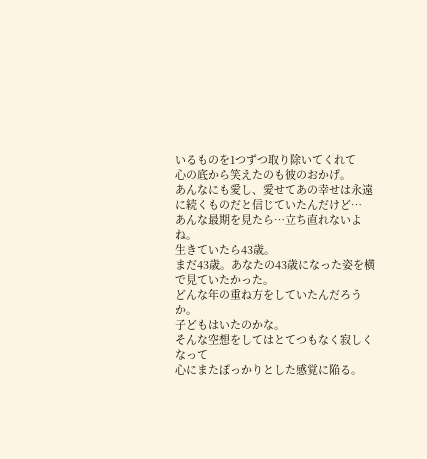いるものを1つずつ取り除いてくれて
心の底から笑えたのも彼のおかげ。
あんなにも愛し、愛せてあの幸せは永遠に続くものだと信じていたんだけど…
あんな最期を見たら…立ち直れないよね。
生きていたら43歳。
まだ43歳。あなたの43歳になった姿を横で見ていたかった。
どんな年の重ね方をしていたんだろうか。
子どもはいたのかな。
そんな空想をしてはとてつもなく寂しくなって
心にまたぽっかりとした感覚に陥る。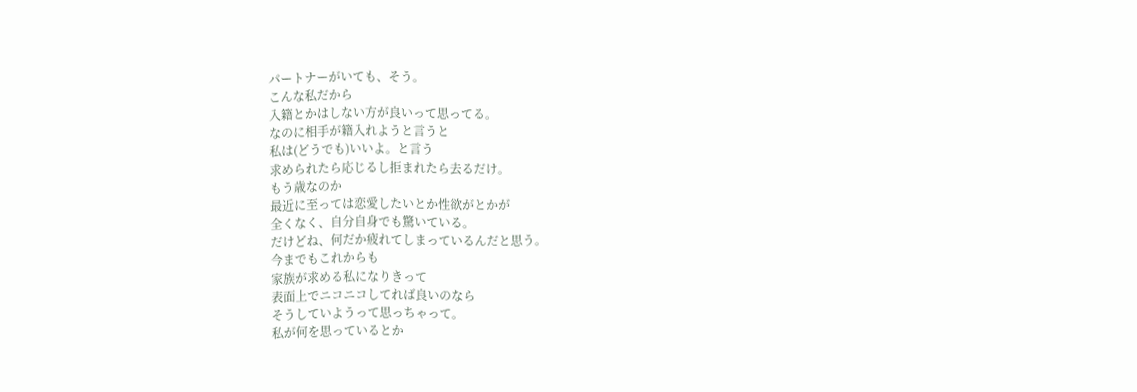パートナーがいても、そう。
こんな私だから
入籍とかはしない方が良いって思ってる。
なのに相手が籍入れようと言うと
私は(どうでも)いいよ。と言う
求められたら応じるし拒まれたら去るだけ。
もう歳なのか
最近に至っては恋愛したいとか性欲がとかが
全くなく、自分自身でも驚いている。
だけどね、何だか疲れてしまっているんだと思う。
今までもこれからも
家族が求める私になりきって
表面上でニコニコしてれば良いのなら
そうしていようって思っちゃって。
私が何を思っているとか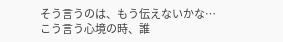そう言うのは、もう伝えないかな…
こう言う心境の時、誰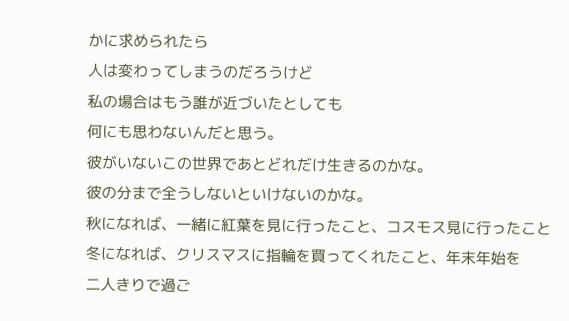かに求められたら
人は変わってしまうのだろうけど
私の場合はもう誰が近づいたとしても
何にも思わないんだと思う。
彼がいないこの世界であとどれだけ生きるのかな。
彼の分まで全うしないといけないのかな。
秋になれば、一緒に紅葉を見に行ったこと、コスモス見に行ったこと
冬になれば、クリスマスに指輪を買ってくれたこと、年末年始を
二人きりで過ご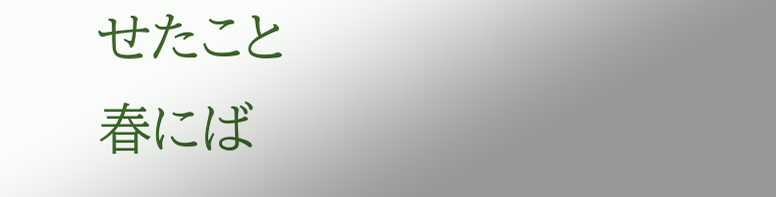せたこと
春にば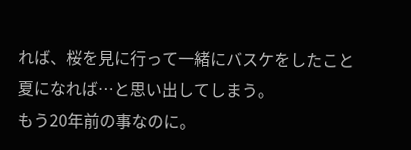れば、桜を見に行って一緒にバスケをしたこと
夏になれば…と思い出してしまう。
もう20年前の事なのに。